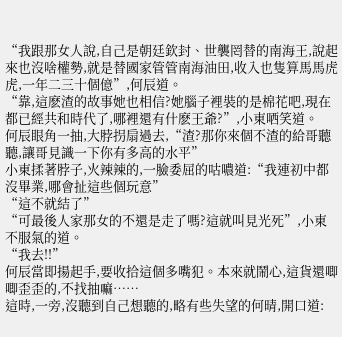“我跟那女人說,自己是朝廷欽封、世襲罔替的南海王,說起來也沒啥權勢,就是替國家管管南海油田,收入也隻算馬馬虎虎,一年二三十個億”,何辰道。
“靠,這麽渣的故事她也相信?她腦子裡裝的是棉花吧,現在都已經共和時代了,哪裡還有什麽王爺?”,小東哂笑道。
何辰眼角一抽,大脖拐扇過去,“渣?那你來個不渣的給哥聽聽,讓哥見識一下你有多高的水平”
小東揉著脖子,火辣辣的,一臉委屈的咕噥道:“我連初中都沒畢業,哪會扯這些個玩意”
“這不就結了”
“可最後人家那女的不還是走了嗎?這就叫見光死”,小東不服氣的道。
“我去!!”
何辰當即揚起手,要收拾這個多嘴犯。本來就鬧心,這貨還唧唧歪歪的,不找抽嘛……
這時,一旁,沒聽到自己想聽的,略有些失望的何晴,開口道: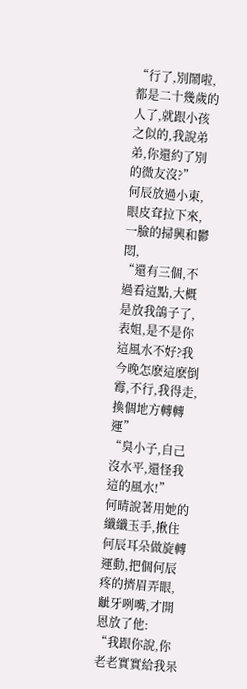“行了,別鬧啦,都是二十幾歲的人了,就跟小孩之似的,我說弟弟,你還約了別的微友沒?”
何辰放過小東,眼皮耷拉下來,一臉的掃興和鬱悶,
“還有三個,不過看這點,大概是放我鴿子了,表姐,是不是你這風水不好?我今晚怎麽這麽倒霉,不行,我得走,換個地方轉轉運”
“臭小子,自己沒水平,還怪我這的風水!”
何晴說著用她的纖纖玉手,揪住何辰耳朵做旋轉運動,把個何辰疼的擠眉弄眼,齜牙咧嘴,才開恩放了他:
“我跟你說,你老老實實給我呆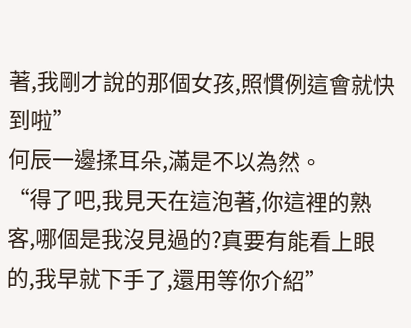著,我剛才說的那個女孩,照慣例這會就快到啦”
何辰一邊揉耳朵,滿是不以為然。
“得了吧,我見天在這泡著,你這裡的熟客,哪個是我沒見過的?真要有能看上眼的,我早就下手了,還用等你介紹”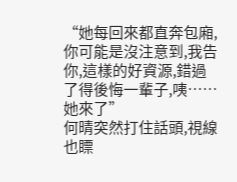“她每回來都直奔包廂,你可能是沒注意到,我告你,這樣的好資源,錯過了得後悔一輩子,咦……她來了”
何晴突然打住話頭,視線也瞟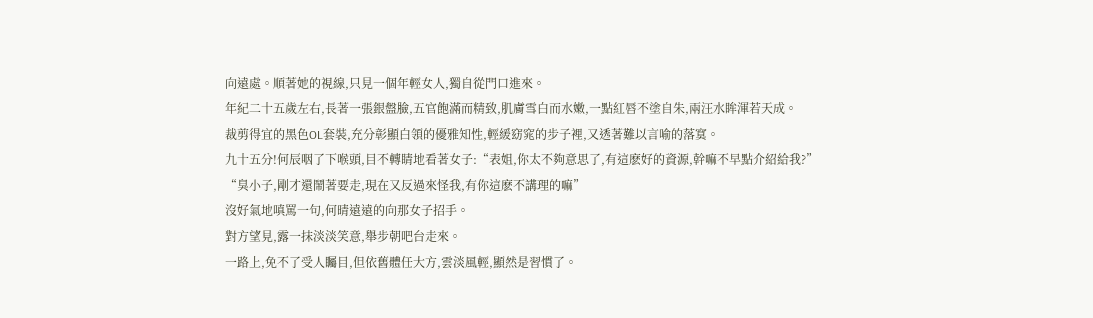向遠處。順著她的視線,只見一個年輕女人,獨自從門口進來。
年紀二十五歲左右,長著一張銀盤臉,五官飽滿而精致,肌膚雪白而水嫩,一點紅唇不塗自朱,兩汪水眸渾若天成。
裁剪得宜的黑色OL套裝,充分彰顯白領的優雅知性,輕緩窈窕的步子裡,又透著難以言喻的落寞。
九十五分!何辰咽了下喉頭,目不轉睛地看著女子:“表姐,你太不夠意思了,有這麽好的資源,幹嘛不早點介紹給我?”
“臭小子,剛才還鬧著要走,現在又反過來怪我,有你這麽不講理的嘛”
沒好氣地嗔罵一句,何晴遠遠的向那女子招手。
對方望見,露一抹淡淡笑意,舉步朝吧台走來。
一路上,免不了受人矚目,但依舊體任大方,雲淡風輕,顯然是習慣了。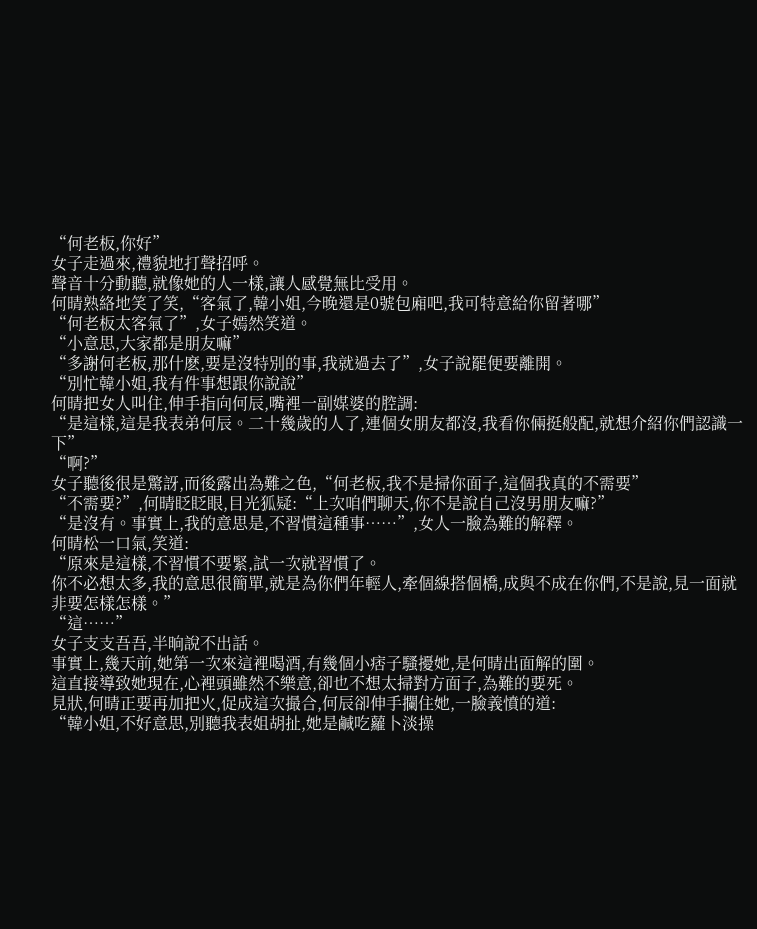“何老板,你好”
女子走過來,禮貌地打聲招呼。
聲音十分動聽,就像她的人一樣,讓人感覺無比受用。
何晴熟絡地笑了笑,“客氣了,韓小姐,今晚還是0號包廂吧,我可特意給你留著哪”
“何老板太客氣了”,女子嫣然笑道。
“小意思,大家都是朋友嘛”
“多謝何老板,那什麽,要是沒特別的事,我就過去了”,女子說罷便要離開。
“別忙韓小姐,我有件事想跟你說說”
何晴把女人叫住,伸手指向何辰,嘴裡一副媒婆的腔調:
“是這樣,這是我表弟何辰。二十幾歲的人了,連個女朋友都沒,我看你倆挺般配,就想介紹你們認識一下”
“啊?”
女子聽後很是驚訝,而後露出為難之色,“何老板,我不是掃你面子,這個我真的不需要”
“不需要?”,何晴眨眨眼,目光狐疑:“上次咱們聊天,你不是說自己沒男朋友嘛?”
“是沒有。事實上,我的意思是,不習慣這種事……”,女人一臉為難的解釋。
何晴松一口氣,笑道:
“原來是這樣,不習慣不要緊,試一次就習慣了。
你不必想太多,我的意思很簡單,就是為你們年輕人,牽個線搭個橋,成與不成在你們,不是說,見一面就非要怎樣怎樣。”
“這……”
女子支支吾吾,半晌說不出話。
事實上,幾天前,她第一次來這裡喝酒,有幾個小痞子騷擾她,是何晴出面解的圍。
這直接導致她現在,心裡頭雖然不樂意,卻也不想太掃對方面子,為難的要死。
見狀,何晴正要再加把火,促成這次撮合,何辰卻伸手攔住她,一臉義憤的道:
“韓小姐,不好意思,別聽我表姐胡扯,她是鹹吃蘿卜淡操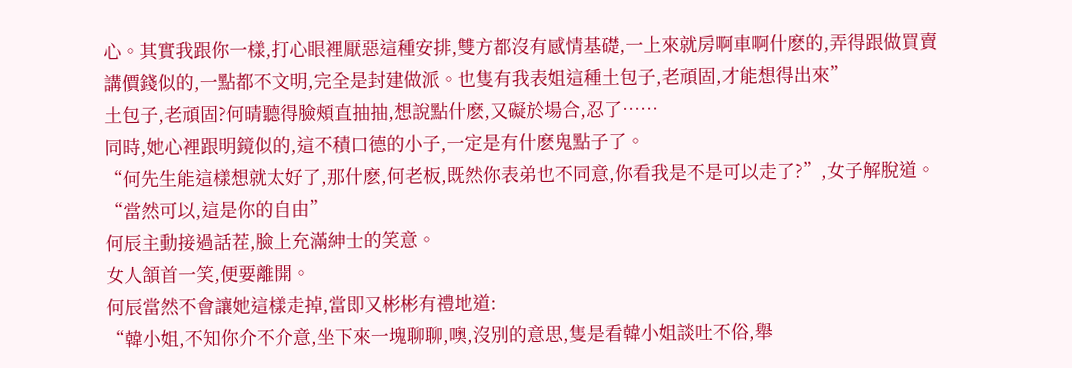心。其實我跟你一樣,打心眼裡厭惡這種安排,雙方都沒有感情基礎,一上來就房啊車啊什麽的,弄得跟做買賣講價錢似的,一點都不文明,完全是封建做派。也隻有我表姐這種土包子,老頑固,才能想得出來”
土包子,老頑固?何晴聽得臉頰直抽抽,想說點什麽,又礙於場合,忍了……
同時,她心裡跟明鏡似的,這不積口德的小子,一定是有什麽鬼點子了。
“何先生能這樣想就太好了,那什麽,何老板,既然你表弟也不同意,你看我是不是可以走了?”,女子解脫道。
“當然可以,這是你的自由”
何辰主動接過話茬,臉上充滿紳士的笑意。
女人頷首一笑,便要離開。
何辰當然不會讓她這樣走掉,當即又彬彬有禮地道:
“韓小姐,不知你介不介意,坐下來一塊聊聊,噢,沒別的意思,隻是看韓小姐談吐不俗,舉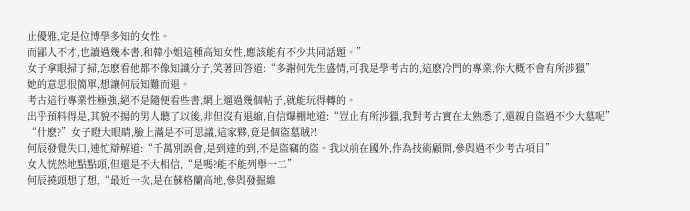止優雅,定是位博學多知的女性。
而鄙人不才,也讀過幾本書,和韓小姐這種高知女性,應該能有不少共同話題。”
女子拿眼掃了掃,怎麽看他都不像知識分子,笑著回答道:“多謝何先生盛情,可我是學考古的,這麽冷門的專業,你大概不會有所涉獵”
她的意思很簡單,想讓何辰知難而退。
考古這行專業性極強,絕不是隨便看些書,網上遛過幾個帖子,就能玩得轉的。
出乎預料得是,其貌不揚的男人聽了以後,非但沒有退縮,自信爆棚地道:“豈止有所涉獵,我對考古實在太熟悉了,還親自盜過不少大墓呢”
“什麽?”女子瞪大眼睛,臉上滿是不可思議,這家夥,竟是個盜墓賊?!
何辰發覺失口,連忙辯解道:“千萬別誤會,是到達的到,不是盜竊的盜。我以前在國外,作為技術顧問,參與過不少考古項目”
女人恍然地點點頭,但還是不大相信,“是嗎?能不能列舉一二”
何辰撓頭想了想,“最近一次,是在蘇格蘭高地,參與發掘維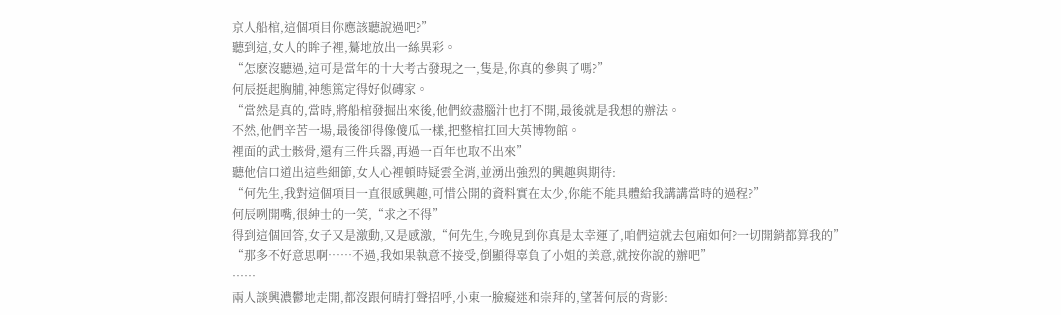京人船棺,這個項目你應該聽說過吧?”
聽到這,女人的眸子裡,驀地放出一絲異彩。
“怎麽沒聽過,這可是當年的十大考古發現之一,隻是,你真的參與了嗎?”
何辰挺起胸脯,神態篤定得好似磚家。
“當然是真的,當時,將船棺發掘出來後,他們絞盡腦汁也打不開,最後就是我想的辦法。
不然,他們辛苦一場,最後卻得像傻瓜一樣,把整棺扛回大英博物館。
裡面的武士骸骨,還有三件兵器,再過一百年也取不出來”
聽他信口道出這些細節,女人心裡頓時疑雲全消,並湧出強烈的興趣與期待:
“何先生,我對這個項目一直很感興趣,可惜公開的資料實在太少,你能不能具體給我講講當時的過程?”
何辰咧開嘴,很紳士的一笑,“求之不得”
得到這個回答,女子又是激動,又是感激,“何先生,今晚見到你真是太幸運了,咱們這就去包廂如何?一切開銷都算我的”
“那多不好意思啊……不過,我如果執意不接受,倒顯得辜負了小姐的美意,就按你說的辦吧”
……
兩人談興濃鬱地走開,都沒跟何晴打聲招呼,小東一臉癡迷和崇拜的,望著何辰的背影: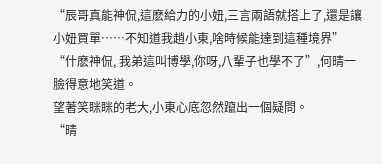“辰哥真能神侃,這麽給力的小妞,三言兩語就搭上了,還是讓小妞買單……不知道我趙小東,啥時候能達到這種境界”
“什麽神侃, 我弟這叫博學,你呀,八輩子也學不了”,何晴一臉得意地笑道。
望著笑眯眯的老大,小東心底忽然躥出一個疑問。
“晴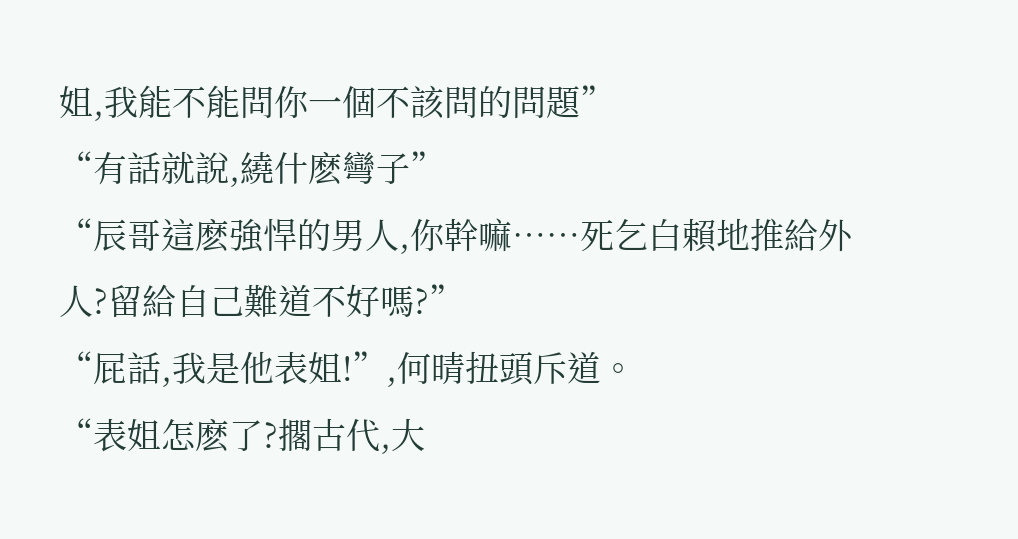姐,我能不能問你一個不該問的問題”
“有話就說,繞什麽彎子”
“辰哥這麽強悍的男人,你幹嘛……死乞白賴地推給外人?留給自己難道不好嗎?”
“屁話,我是他表姐!”,何晴扭頭斥道。
“表姐怎麽了?擱古代,大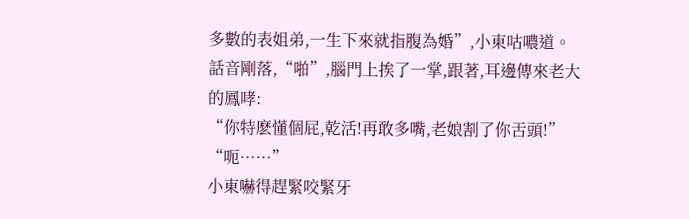多數的表姐弟,一生下來就指腹為婚”,小東咕噥道。
話音剛落,“啪”,腦門上挨了一掌,跟著,耳邊傳來老大的鳳哮:
“你特麽懂個屁,乾活!再敢多嘴,老娘割了你舌頭!”
“呃……”
小東嚇得趕緊咬緊牙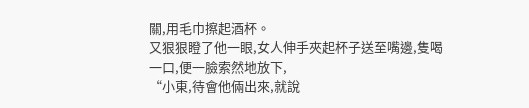關,用毛巾擦起酒杯。
又狠狠瞪了他一眼,女人伸手夾起杯子送至嘴邊,隻喝一口,便一臉索然地放下,
“小東,待會他倆出來,就說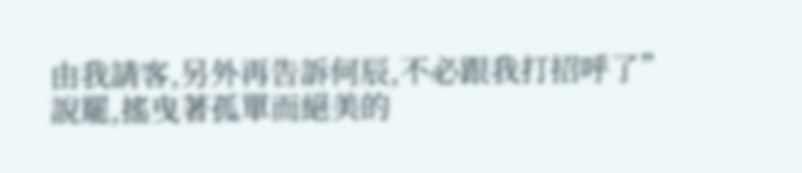由我請客,另外再告訴何辰,不必跟我打招呼了”
說罷,搖曳著孤單而絕美的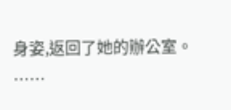身姿,返回了她的辦公室。
……